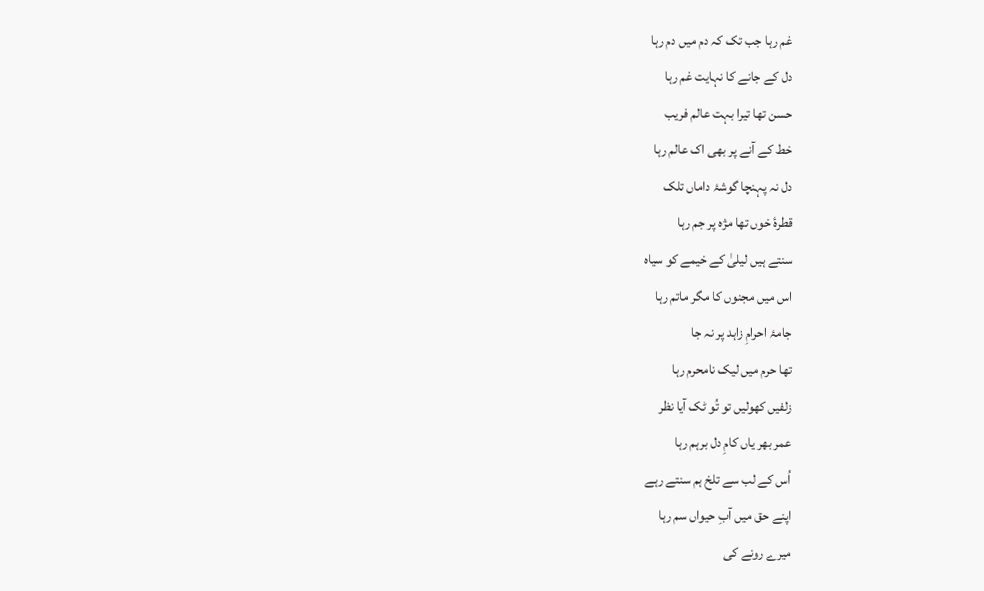غم رہا جب تک کہ دم میں دم رہا
دل کے جانے کا نہایت غم رہا
حسن تھا تیرا بہت عالم فریب
خط کے آنے پر بھی اک عالم رہا
دل نہ پہنچا گوشۂ داماں تلک
قطرۂ خوں تھا مژہ پر جم رہا
سنتے ہیں لیلیٰ کے خیمے کو سیاہ
اس میں مجنوں کا مگر ماتم رہا
جامۂ احرامِ زاہد پر نہ جا
تھا حرم میں لیک نامحرم رہا
زلفیں کھولیں تو تُو ٹک آیا نظر
عمر بھر یاں کامِ دل برہم رہا
اُس کے لب سے تلخ ہم سنتے رہے
اپنے حق میں آبِ حیواں سم رہا
میرے رونے کی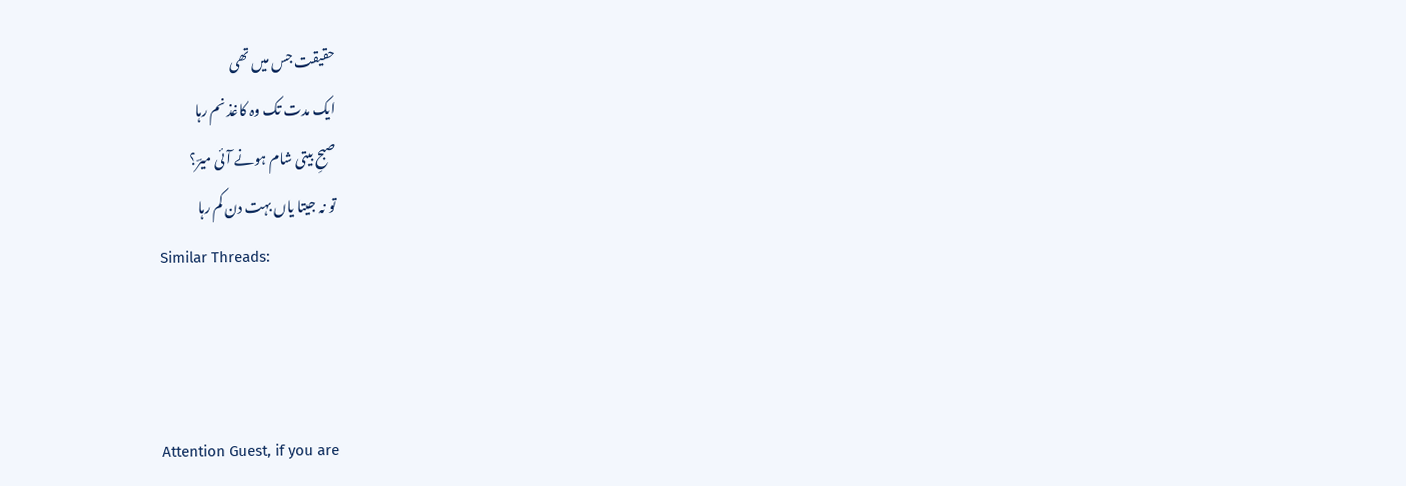حقیقت جس میں تھی
ایک مدت تک وہ کاغذ نم رہا
صبحِ بیتی شام ہونے آئی میرؔ؟
تو نہ جیتا یاں بہت دن کم رہا
Similar Threads:



Attention Guest, if you are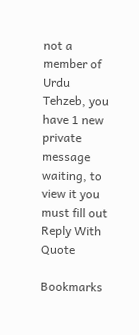not a member of Urdu Tehzeb, you have 1 new private message waiting, to view it you must fill out
Reply With Quote

Bookmarks